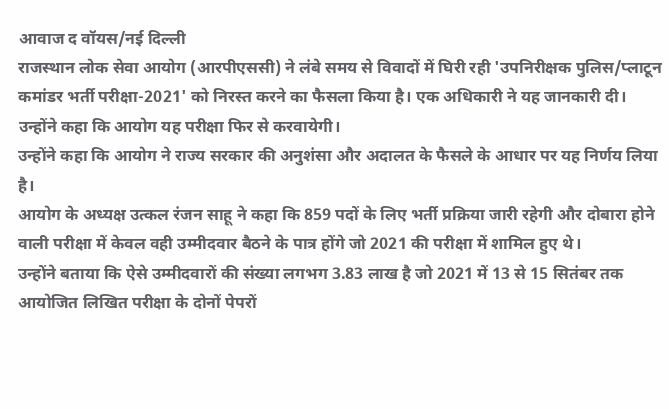आवाज द वॉयस/नई दिल्ली
राजस्थान लोक सेवा आयोग (आरपीएससी) ने लंबे समय से विवादों में घिरी रही 'उपनिरीक्षक पुलिस/प्लाटून कमांडर भर्ती परीक्षा-2021' को निरस्त करने का फैसला किया है। एक अधिकारी ने यह जानकारी दी।
उन्होंने कहा कि आयोग यह परीक्षा फिर से करवायेगी।
उन्होंने कहा कि आयोग ने राज्य सरकार की अनुशंसा और अदालत के फैसले के आधार पर यह निर्णय लिया है।
आयोग के अध्यक्ष उत्कल रंजन साहू ने कहा कि 859 पदों के लिए भर्ती प्रक्रिया जारी रहेगी और दोबारा होने वाली परीक्षा में केवल वही उम्मीदवार बैठने के पात्र होंगे जो 2021 की परीक्षा में शामिल हुए थे।
उन्होंने बताया कि ऐसे उम्मीदवारों की संख्या लगभग 3.83 लाख है जो 2021 में 13 से 15 सितंबर तक आयोजित लिखित परीक्षा के दोनों पेपरों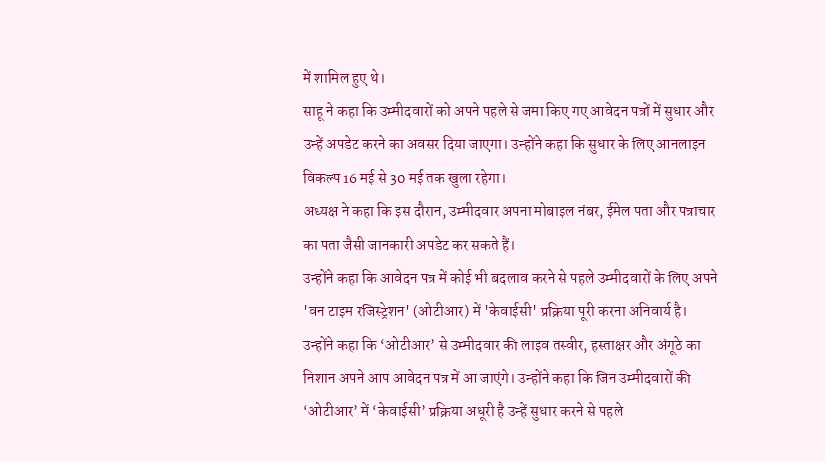में शामिल हुए थे।
साहू ने कहा कि उम्मीदवारों को अपने पहले से जमा किए गए आवेदन पत्रों में सुधार और उन्हें अपडेट करने का अवसर दिया जाएगा। उन्होंने कहा कि सुधार के लिए आनलाइन विकल्प 16 मई से 30 मई तक खुला रहेगा।
अध्यक्ष ने कहा कि इस दौरान, उम्मीदवार अपना मोबाइल नंबर, ईमेल पता और पत्राचार का पता जैसी जानकारी अपडेट कर सकते हैं।
उन्होंने कहा कि आवेदन पत्र में कोई भी बदलाव करने से पहले उम्मीदवारों के लिए अपने 'वन टाइम रजिस्ट्रेशन' (ओटीआर) में 'केवाईसी' प्रक्रिया पूरी करना अनिवार्य है।
उन्होंने कहा कि ‘ओटीआर’ से उम्मीदवार की लाइव तस्वीर, हस्ताक्षर और अंगूठे का निशान अपने आप आवेदन पत्र में आ जाएंगे। उन्होंने कहा कि जिन उम्मीदवारों की ‘ओटीआर’ में ‘केवाईसी’ प्रक्रिया अधूरी है उन्हें सुधार करने से पहले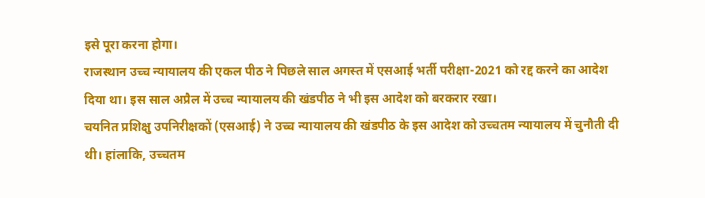इसे पूरा करना होगा।
राजस्थान उच्च न्यायालय की एकल पीठ ने पिछले साल अगस्त में एसआई भर्ती परीक्षा-2021 को रद्द करने का आदेश दिया था। इस साल अप्रैल में उच्च न्यायालय की खंडपीठ ने भी इस आदेश को बरकरार रखा।
चयनित प्रशिक्षु उपनिरीक्षकों (एसआई) ने उच्च न्यायालय की खंडपीठ के इस आदेश को उच्चतम न्यायालय में चुनौती दी थी। हांलाकि, उच्चतम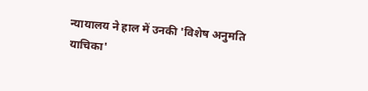न्यायालय ने हाल में उनकी 'विशेष अनुमति याचिका'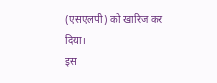(एसएलपी) को खारिज कर दिया।
इस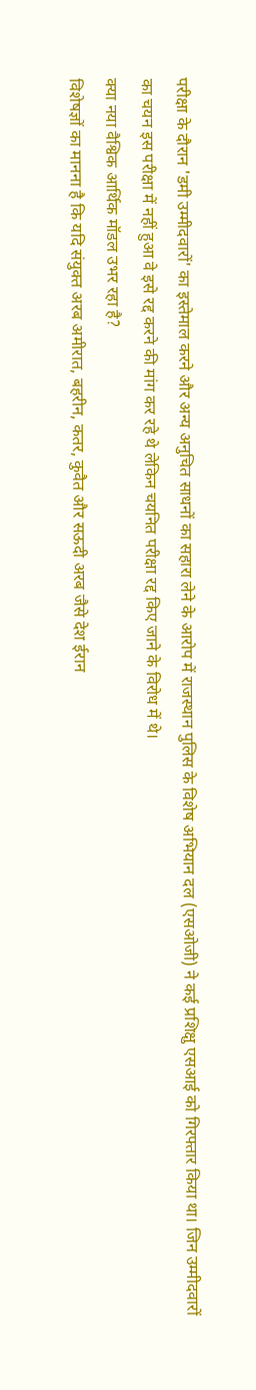परीक्षा के दौरान 'डमी उम्मीदवारों' का इस्तेमाल करने और अन्य अनुचित साधनों का सहारा लेने के आरोप में राजस्थान पुलिस के विशेष अभियान दल (एसओजी) ने कई प्रशिक्षु एसआई को गिरफ्तार किया था। जिन उम्मीदवारों का चयन इस परीक्षा में नहीं हुआ वे इसे रद्द करने की मांग कर रहे थे लेकिन चयनित परीक्षा रद्द किए जाने के विरोध में थे।
क्या नया वैश्विक आर्थिक मॉडल उभर रहा है?
विशेषज्ञों का मानना है कि यदि संयुक्त अरब अमीरात, बहरीन, कतर, कुवैत और सऊदी अरब जैसे देश ईरान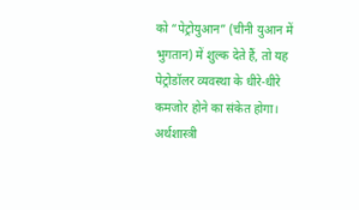को “पेट्रोयुआन” (चीनी युआन में भुगतान) में शुल्क देते हैं, तो यह पेट्रोडॉलर व्यवस्था के धीरे-धीरे कमजोर होने का संकेत होगा।
अर्थशास्त्री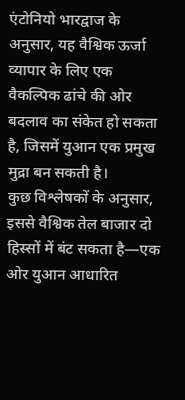एंटोनियो भारद्वाज के अनुसार, यह वैश्विक ऊर्जा व्यापार के लिए एक वैकल्पिक ढांचे की ओर बदलाव का संकेत हो सकता है, जिसमें युआन एक प्रमुख मुद्रा बन सकती है।
कुछ विश्लेषकों के अनुसार, इससे वैश्विक तेल बाजार दो हिस्सों में बंट सकता है—एक ओर युआन आधारित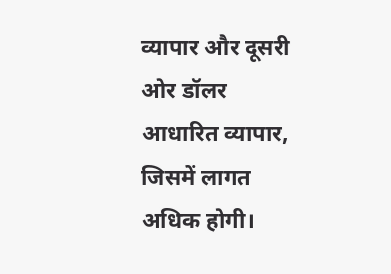व्यापार और दूसरी ओर डॉलर आधारित व्यापार, जिसमें लागत अधिक होगी।